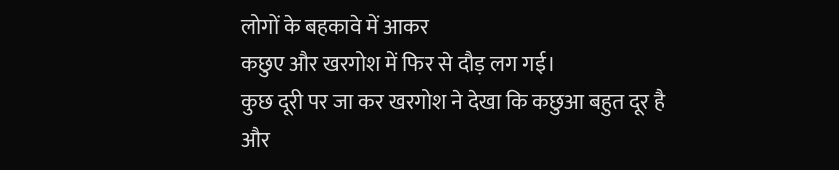लोगों के बहकावे में आकर
कछुए और खरगोश में फिर से दौड़ लग गई।
कुछ दूरी पर जा कर खरगोश ने देखा कि कछुआ बहुत दूर है
और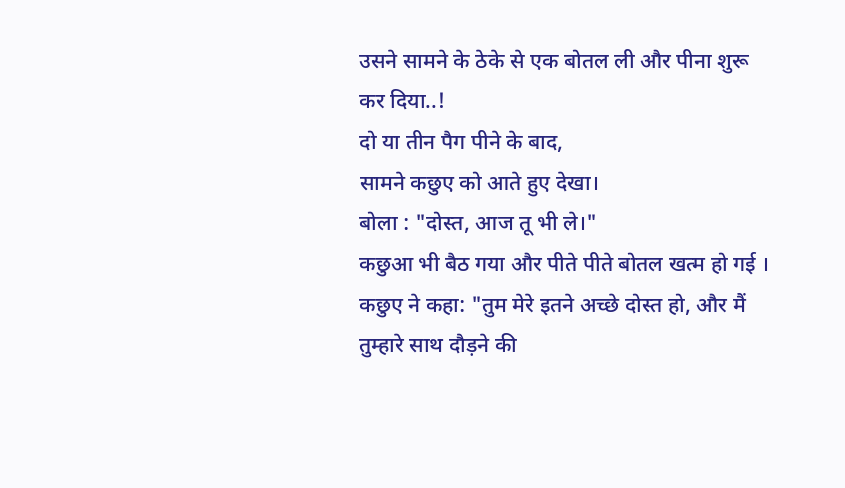उसने सामने के ठेके से एक बोतल ली और पीना शुरू कर दिया..!
दो या तीन पैग पीने के बाद,
सामने कछुए को आते हुए देखा।
बोला : "दोस्त, आज तू भी ले।"
कछुआ भी बैठ गया और पीते पीते बोतल खत्म हो गई ।
कछुए ने कहा: "तुम मेरे इतने अच्छे दोस्त हो, और मैं तुम्हारे साथ दौड़ने की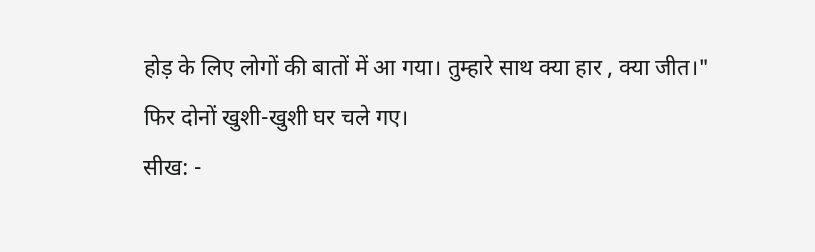होड़ के लिए लोगों की बातों में आ गया। तुम्हारे साथ क्या हार , क्या जीत।"
फिर दोनों खुशी-खुशी घर चले गए।
सीख: -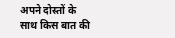अपने दोस्तों के साथ किस बात की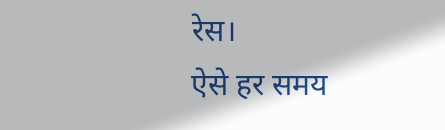रेस।
ऐसे हर समय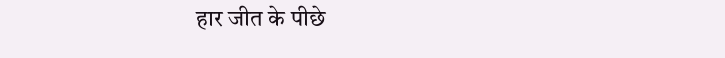हार जीत के पीछे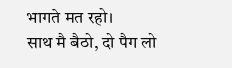भागते मत रहो।
साथ मै बैठो, दो पैग लो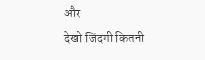और
देखो जिंदगी कितनी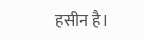हसीन है।